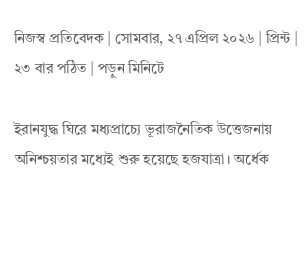নিজস্ব প্রতিবেদক | সোমবার, ২৭ এপ্রিল ২০২৬ | প্রিন্ট | ২৩ বার পঠিত | পড়ুন মিনিটে

ইরানযুদ্ধ ঘিরে মধ্যপ্রাচ্যে ভূরাজনৈতিক উত্তেজনায় অনিশ্চয়তার মধ্যেই শুরু হয়েছে হজযাত্রা। অর্ধেক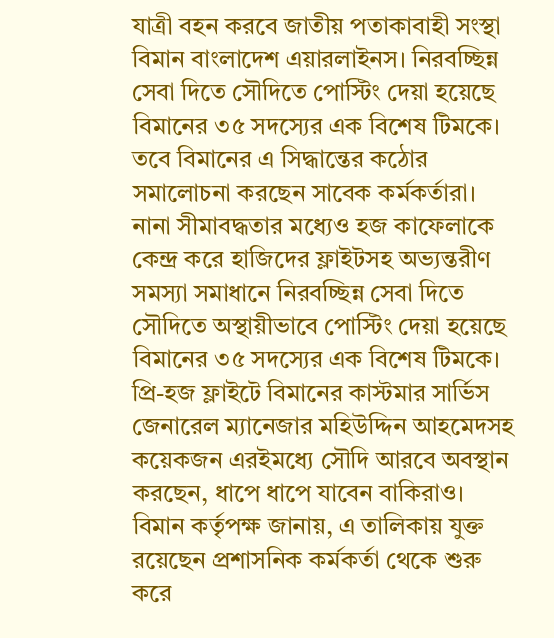যাত্রী বহন করবে জাতীয় পতাকাবাহী সংস্থা বিমান বাংলাদেশ এয়ারলাইনস। নিরবচ্ছিন্ন সেবা দিতে সৌদিতে পোস্টিং দেয়া হয়েছে বিমানের ৩৫ সদস্যের এক বিশেষ টিমকে। তবে বিমানের এ সিদ্ধান্তের কঠোর সমালোচনা করছেন সাবেক কর্মকর্তারা।
নানা সীমাবদ্ধতার মধ্যেও হজ কাফেলাকে কেন্দ্র করে হাজিদের ফ্লাইটসহ অভ্যন্তরীণ সমস্যা সমাধানে নিরবচ্ছিন্ন সেবা দিতে সৌদিতে অস্থায়ীভাবে পোস্টিং দেয়া হয়েছে বিমানের ৩৫ সদস্যের এক বিশেষ টিমকে। প্রি-হজ ফ্লাইটে বিমানের কাস্টমার সার্ভিস জেনারেল ম্যানেজার মহিউদ্দিন আহমেদসহ কয়েকজন এরইমধ্যে সৌদি আরবে অবস্থান করছেন, ধাপে ধাপে যাবেন বাকিরাও।
বিমান কর্তৃপক্ষ জানায়, এ তালিকায় যুক্ত রয়েছেন প্রশাসনিক কর্মকর্তা থেকে শুরু করে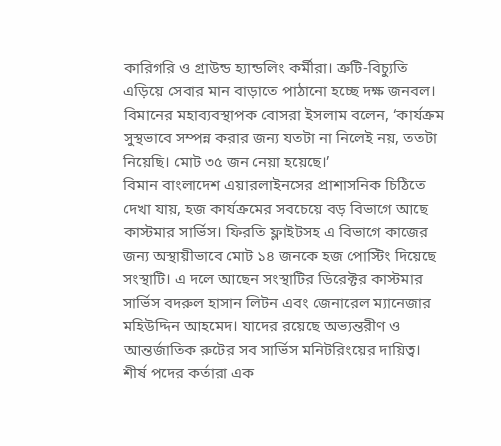কারিগরি ও গ্রাউন্ড হ্যান্ডলিং কর্মীরা। ত্রুটি-বিচ্যুতি এড়িয়ে সেবার মান বাড়াতে পাঠানো হচ্ছে দক্ষ জনবল।
বিমানের মহাব্যবস্থাপক বোসরা ইসলাম বলেন, ‘কার্যক্রম সুস্থভাবে সম্পন্ন করার জন্য যতটা না নিলেই নয়, ততটা নিয়েছি। মোট ৩৫ জন নেয়া হয়েছে।’
বিমান বাংলাদেশ এয়ারলাইনসের প্রাশাসনিক চিঠিতে দেখা যায়, হজ কার্যক্রমের সবচেয়ে বড় বিভাগে আছে কাস্টমার সার্ভিস। ফিরতি ফ্লাইটসহ এ বিভাগে কাজের জন্য অস্থায়ীভাবে মোট ১৪ জনকে হজ পোস্টিং দিয়েছে সংস্থাটি। এ দলে আছেন সংস্থাটির ডিরেক্টর কাস্টমার সার্ভিস বদরুল হাসান লিটন এবং জেনারেল ম্যানেজার মহিউদ্দিন আহমেদ। যাদের রয়েছে অভ্যন্তরীণ ও আন্তর্জাতিক রুটের সব সার্ভিস মনিটরিংয়ের দায়িত্ব।
শীর্ষ পদের কর্তারা এক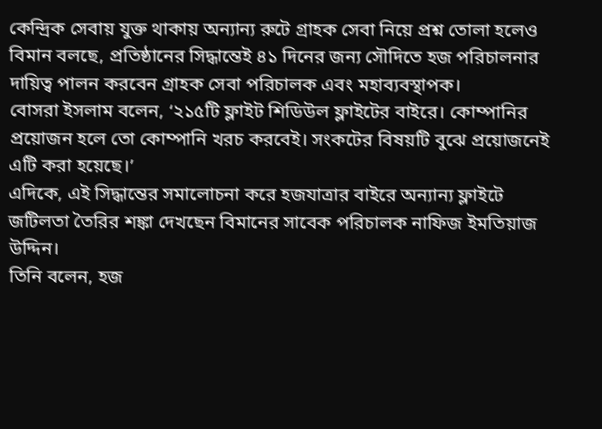কেন্দ্রিক সেবায় যুক্ত থাকায় অন্যান্য রুটে গ্রাহক সেবা নিয়ে প্রশ্ন তোলা হলেও বিমান বলছে, প্রতিষ্ঠানের সিদ্ধান্তেই ৪১ দিনের জন্য সৌদিতে হজ পরিচালনার দায়িত্ব পালন করবেন গ্রাহক সেবা পরিচালক এবং মহাব্যবস্থাপক।
বোসরা ইসলাম বলেন, ‘২১৫টি ফ্লাইট শিডিউল ফ্লাইটের বাইরে। কোম্পানির প্রয়োজন হলে তো কোম্পানি খরচ করবেই। সংকটের বিষয়টি বুঝে প্রয়োজনেই এটি করা হয়েছে।’
এদিকে, এই সিদ্ধান্তের সমালোচনা করে হজযাত্রার বাইরে অন্যান্য ফ্লাইটে জটিলতা তৈরির শঙ্কা দেখছেন বিমানের সাবেক পরিচালক নাফিজ ইমতিয়াজ উদ্দিন।
তিনি বলেন, হজ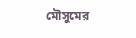মৌসুমের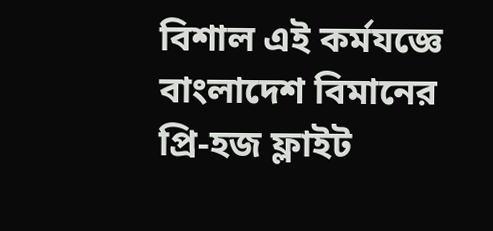বিশাল এই কর্মযজ্ঞে বাংলাদেশ বিমানের প্রি-হজ ফ্লাইট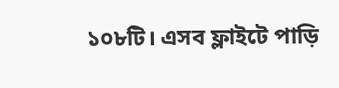১০৮টি। এসব ফ্লাইটে পাড়ি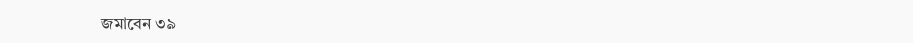জমাবেন ৩৯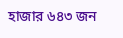হাজার ৬৪৩ জন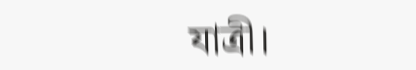যাত্রী।